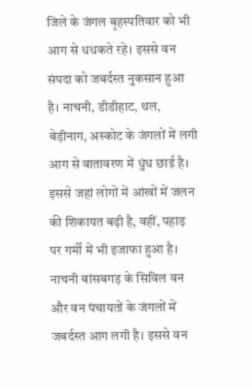जिले के जंगल बृहस्पतिवार को भी आग से धधकते रहे। इससे वन संपदा को जबर्दस्त नुकसान हुआ है। नाचनी, डीडीहाट, थल, बेड़ीनाग, अस्कोट के जंगलों में लगी आग से वातावरण में धुंध छाई है। इससे जहां लोगों में आंखों में जलन की शिकायत बढ़ी है, वहीं, पहाड़ पर गर्मी में भी इजाफा हुआ है।
नाचनी बांसबगड़ के सिविल वन और वन पंचायतों के जंगलों में जबर्दस्त आग लगी है। इससे वन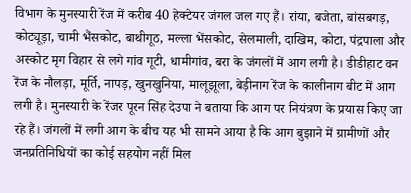विभाग के मुनस्यारी रेंज में करीब 40 हेक्टेयर जंगल जल गए हैं। रांया, बजेता, बांसबगड़, कोट्यूड़ा, चामी भैंसकोट, बाथीगूठ, मल्ला भेंसकोट, सेलमाली, दाखिम, कोटा, पंद्रपाला और अस्कोट मृग विहार से लगे गांव गूटी, धामीगांव, बरा के जंगलों में आग लगी है। डीडीहाट वन रेंज के नौलड़ा, मूर्ति, नापड़, खुनखुनिया, मालूझूला, बेड़ीनाग रेंज के कालीनाग बीट में आग लगी है। मुनस्यारी के रेंजर पूरन सिंह देउपा ने बताया कि आग पर नियंत्रण के प्रयास किए जा रहे हैं। जंगलों में लगी आग के बीच यह भी सामने आया है कि आग बुझाने में ग्रामीणों और जनप्रतिनिधियों का कोई सहयोग नहीं मिल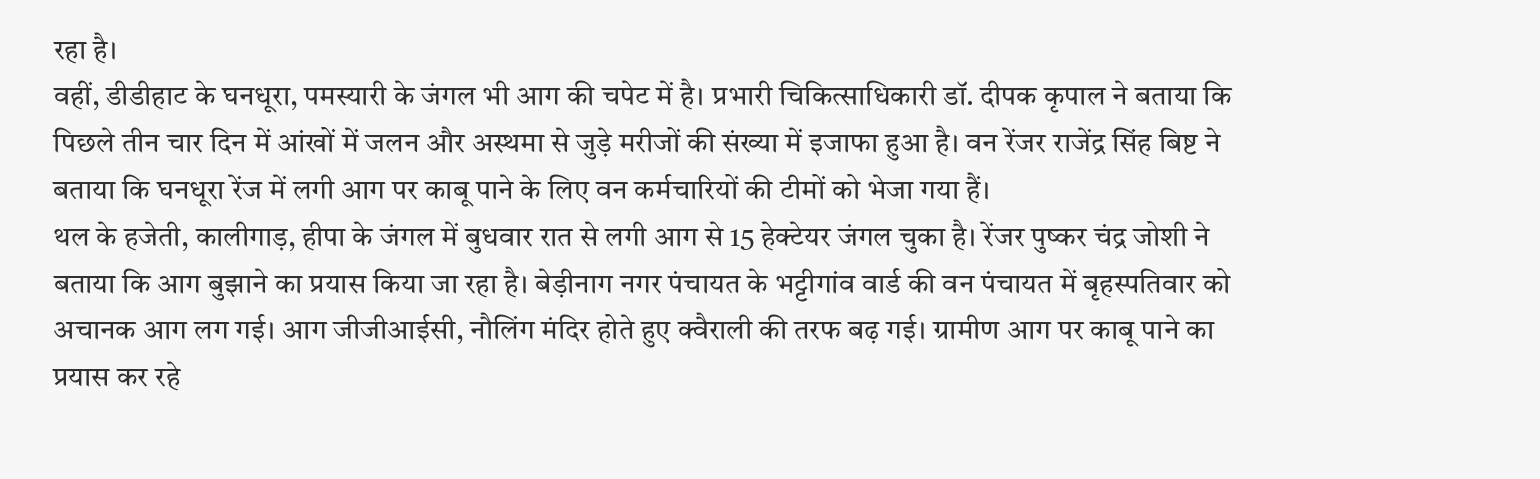रहा है।
वहीं, डीडीहाट के घनधूरा, पमस्यारी के जंगल भी आग की चपेट में है। प्रभारी चिकित्साधिकारी डॉ. दीपक कृपाल ने बताया कि पिछले तीन चार दिन में आंखों में जलन और अस्थमा से जुड़े मरीजों की संख्या में इजाफा हुआ है। वन रेंजर राजेंद्र सिंह बिष्ट ने बताया कि घनधूरा रेंज में लगी आग पर काबू पाने के लिए वन कर्मचारियों की टीमों को भेजा गया हैं।
थल के हजेती, कालीगाड़, हीपा के जंगल में बुधवार रात से लगी आग से 15 हेक्टेयर जंगल चुका है। रेंजर पुष्कर चंद्र जोशी ने बताया कि आग बुझाने का प्रयास किया जा रहा है। बेड़ीनाग नगर पंचायत के भट्टीगांव वार्ड की वन पंचायत में बृहस्पतिवार को अचानक आग लग गई। आग जीजीआईसी, नौलिंग मंदिर होते हुए क्वैराली की तरफ बढ़ गई। ग्रामीण आग पर काबू पाने का प्रयास कर रहे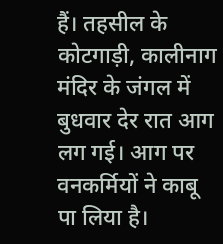हैं। तहसील के कोटगाड़ी, कालीनाग मंदिर के जंगल में बुधवार देर रात आग लग गई। आग पर वनकर्मियों ने काबू पा लिया है।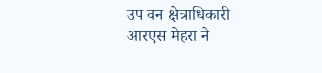उप वन क्षेत्राधिकारी आरएस मेहरा ने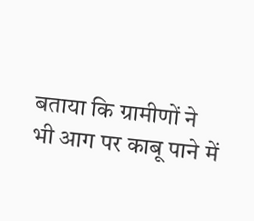बताया कि ग्रामीणों ने भी आग पर काबू पाने में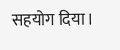सहयोग दिया।